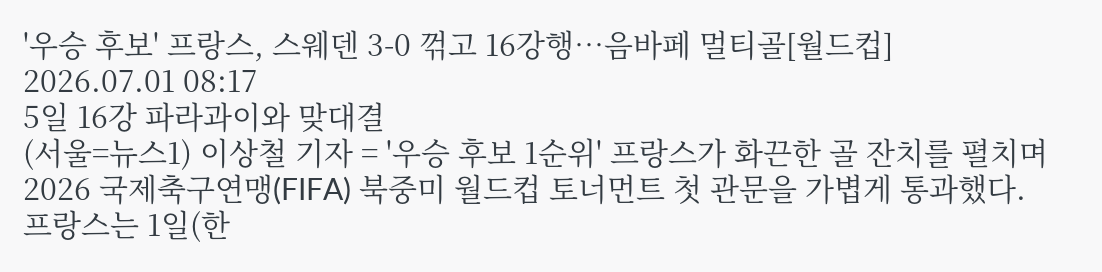'우승 후보' 프랑스, 스웨덴 3-0 꺾고 16강행…음바페 멀티골[월드컵]
2026.07.01 08:17
5일 16강 파라과이와 맞대결
(서울=뉴스1) 이상철 기자 = '우승 후보 1순위' 프랑스가 화끈한 골 잔치를 펼치며 2026 국제축구연맹(FIFA) 북중미 월드컵 토너먼트 첫 관문을 가볍게 통과했다.
프랑스는 1일(한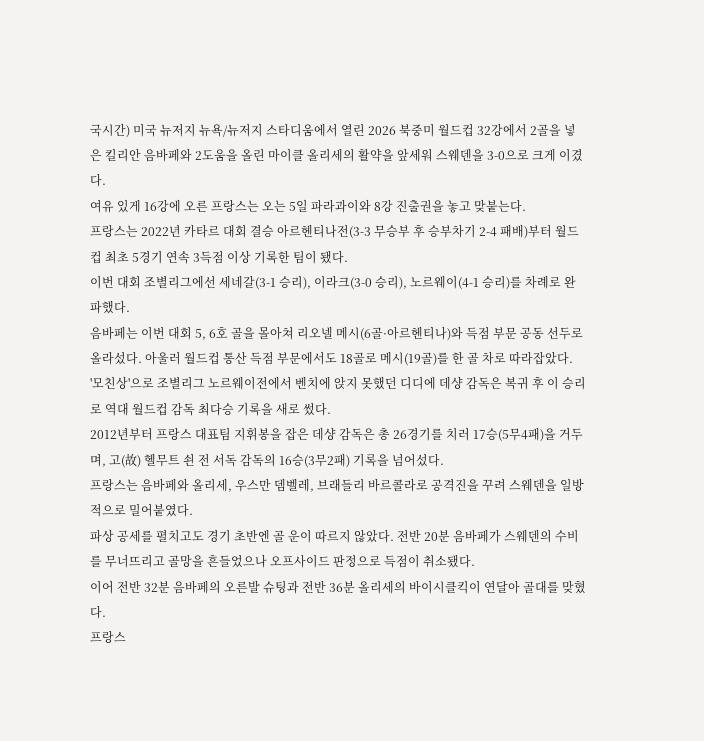국시간) 미국 뉴저지 뉴욕/뉴저지 스타디움에서 열린 2026 북중미 월드컵 32강에서 2골을 넣은 킬리안 음바페와 2도움을 올린 마이클 올리세의 활약을 앞세워 스웨덴을 3-0으로 크게 이겼다.
여유 있게 16강에 오른 프랑스는 오는 5일 파라과이와 8강 진출권을 놓고 맞붙는다.
프랑스는 2022년 카타르 대회 결승 아르헨티나전(3-3 무승부 후 승부차기 2-4 패배)부터 월드컵 최초 5경기 연속 3득점 이상 기록한 팀이 됐다.
이번 대회 조별리그에선 세네갈(3-1 승리), 이라크(3-0 승리), 노르웨이(4-1 승리)를 차례로 완파했다.
음바페는 이번 대회 5, 6호 골을 몰아쳐 리오넬 메시(6골·아르헨티나)와 득점 부문 공동 선두로 올라섰다. 아울러 월드컵 통산 득점 부문에서도 18골로 메시(19골)를 한 골 차로 따라잡았다.
'모친상'으로 조별리그 노르웨이전에서 벤치에 앉지 못했던 디디에 데샹 감독은 복귀 후 이 승리로 역대 월드컵 감독 최다승 기록을 새로 썼다.
2012년부터 프랑스 대표팀 지휘봉을 잡은 데샹 감독은 총 26경기를 치러 17승(5무4패)을 거두며, 고(故) 헬무트 쇤 전 서독 감독의 16승(3무2패) 기록을 넘어섰다.
프랑스는 음바페와 올리세, 우스만 뎀벨레, 브래들리 바르콜라로 공격진을 꾸려 스웨덴을 일방적으로 밀어붙였다.
파상 공세를 펼치고도 경기 초반엔 골 운이 따르지 않았다. 전반 20분 음바페가 스웨덴의 수비를 무너뜨리고 골망을 흔들었으나 오프사이드 판정으로 득점이 취소됐다.
이어 전반 32분 음바페의 오른발 슈팅과 전반 36분 올리세의 바이시클킥이 연달아 골대를 맞혔다.
프랑스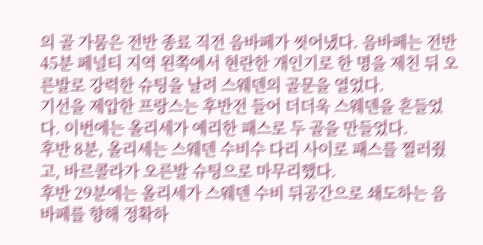의 골 가뭄은 전반 종료 직전 음바페가 씻어냈다. 음바페는 전반 45분 페널티 지역 왼쪽에서 현란한 개인기로 한 명을 제친 뒤 오른발로 강력한 슈팅을 날려 스웨덴의 골문을 열었다.
기선을 제압한 프랑스는 후반전 들어 더더욱 스웨덴을 흔들었다. 이번에는 올리세가 예리한 패스로 두 골을 만들었다.
후반 8분, 올리세는 스웨덴 수비수 다리 사이로 패스를 찔러줬고, 바르콜라가 오른발 슈팅으로 마무리했다.
후반 29분에는 올리세가 스웨덴 수비 뒤공간으로 쇄도하는 음바페를 향해 정확하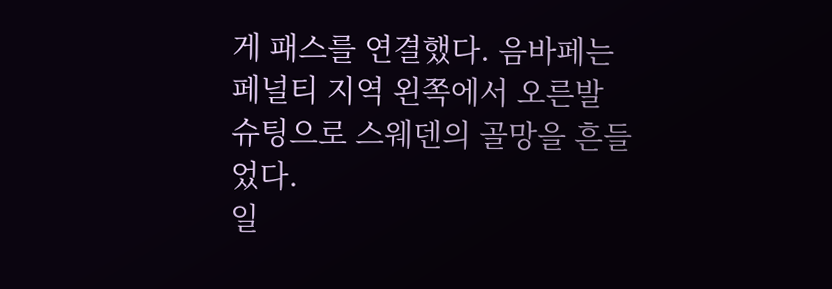게 패스를 연결했다. 음바페는 페널티 지역 왼쪽에서 오른발 슈팅으로 스웨덴의 골망을 흔들었다.
일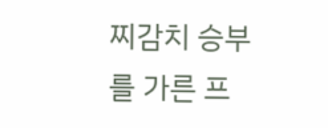찌감치 승부를 가른 프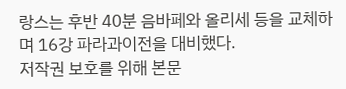랑스는 후반 40분 음바페와 올리세 등을 교체하며 16강 파라과이전을 대비했다.
저작권 보호를 위해 본문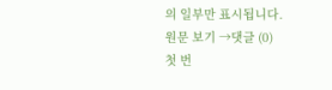의 일부만 표시됩니다.
원문 보기 →댓글 (0)
첫 번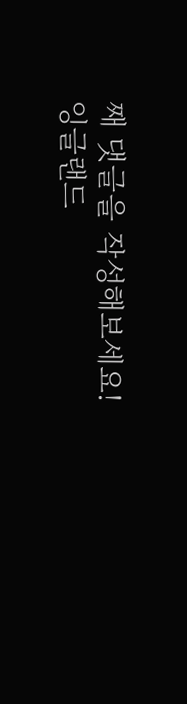째 댓글을 작성해보세요!
잉글랜드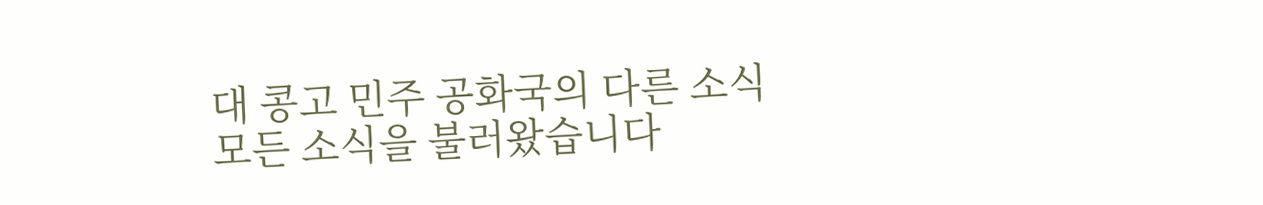대 콩고 민주 공화국의 다른 소식
모든 소식을 불러왔습니다